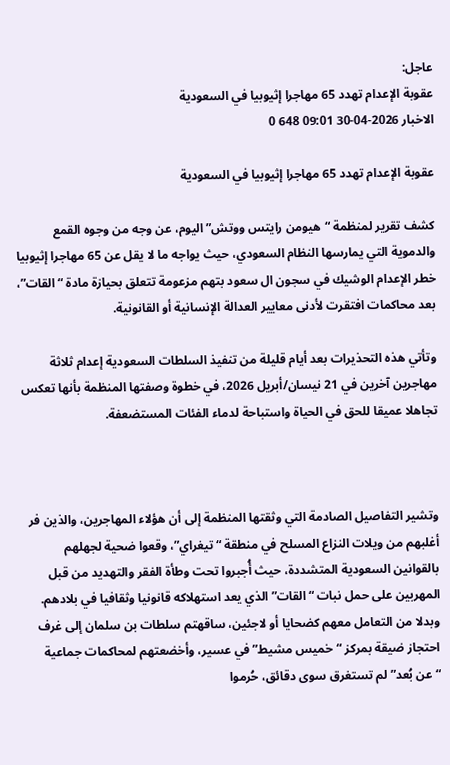عاجل:
عقوبة الإعدام تهدد 65 مهاجرا إثيوبيا في السعودية
الاخبار 2026-04-30 09:01 648 0

عقوبة الإعدام تهدد 65 مهاجرا إثيوبيا في السعودية

كشف تقرير لمنظمة “هيومن رايتس ووتش” اليوم، عن وجه من وجوه القمع والدموية التي يمارسها النظام السعودي، حيث يواجه ما لا يقل عن 65 مهاجرا إثيوبيا خطر الإعدام الوشيك في سجون ال سعود بتهم مزعومة تتعلق بحيازة مادة “القات”، بعد محاكمات افتقرت لأدنى معايير العدالة الإنسانية أو القانونية.

وتأتي هذه التحذيرات بعد أيام قليلة من تنفيذ السلطات السعودية إعدام ثلاثة مهاجرين آخرين في 21 نيسان/أبريل 2026، في خطوة وصفتها المنظمة بأنها تعكس تجاهلا عميقا للحق في الحياة واستباحة لدماء الفئات المستضعفة.



وتشير التفاصيل الصادمة التي وثقتها المنظمة إلى أن هؤلاء المهاجرين، والذين فر أغلبهم من ويلات النزاع المسلح في منطقة “تيغراي”، وقعوا ضحية لجهلهم بالقوانين السعودية المتشددة، حيث أُجبروا تحت وطأة الفقر والتهديد من قبل المهربين على حمل نبات “القات” الذي يعد استهلاكه قانونيا وثقافيا في بلادهم. وبدلا من التعامل معهم كضحايا أو لاجئين، ساقهتم سلطات بن سلمان إلى غرف احتجاز ضيقة بمركز “خميس مشيط” في عسير، وأخضعتهم لمحاكمات جماعية “عن بُعد” لم تستغرق سوى دقائق، حُرموا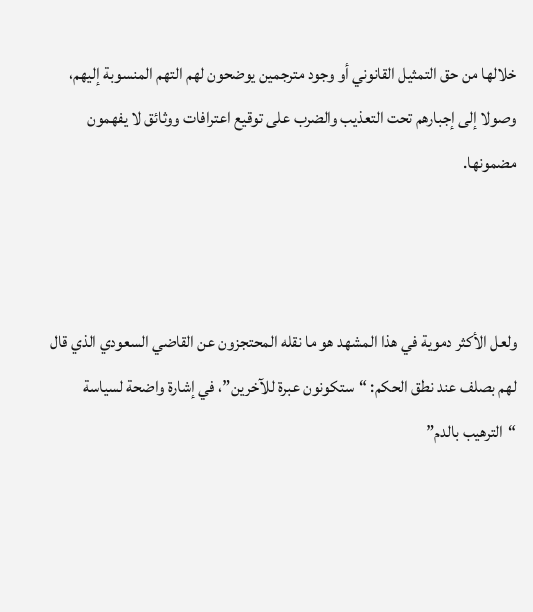خلالها من حق التمثيل القانوني أو وجود مترجمين يوضحون لهم التهم المنسوبة إليهم، وصولا إلى إجبارهم تحت التعذيب والضرب على توقيع اعترافات ووثائق لا يفهمون مضمونها.



ولعل الأكثر دموية في هذا المشهد هو ما نقله المحتجزون عن القاضي السعودي الذي قال لهم بصلف عند نطق الحكم: “ستكونون عبرة للآخرين”، في إشارة واضحة لسياسة “الترهيب بالدم”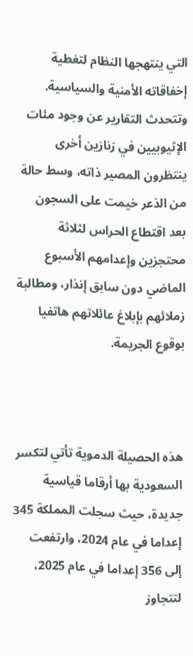التي ينتهجها النظام لتغطية إخفاقاته الأمنية والسياسية. وتتحدث التقارير عن وجود مئات الإثيوبيين في زنازين أخرى ينتظرون المصير ذاته، وسط حالة من الذعر خيمت على السجون بعد اقتطاع الحراس لثلاثة محتجزين وإعدامهم الأسبوع الماضي دون سابق إنذار، ومطالبة زملائهم بإبلاغ عائلاتهم هاتفيا بوقوع الجريمة.



هذه الحصيلة الدموية تأتي لتكسر السعودية بها أرقاما قياسية جديدة، حيث سجلت المملكة 345 إعداما في عام 2024، وارتفعت إلى 356 إعداما في عام 2025، لتتجاوز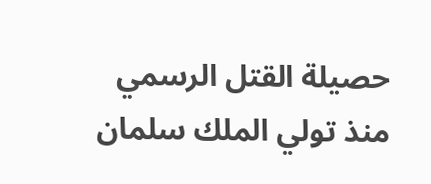حصيلة القتل الرسمي منذ تولي الملك سلمان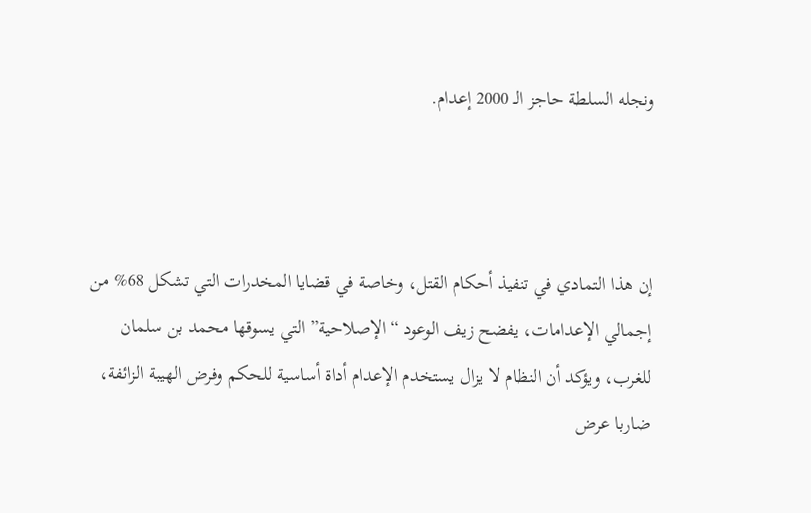ونجله السلطة حاجز الـ 2000 إعدام.



إن هذا التمادي في تنفيذ أحكام القتل، وخاصة في قضايا المخدرات التي تشكل 68% من إجمالي الإعدامات، يفضح زيف الوعود “الإصلاحية” التي يسوقها محمد بن سلمان للغرب، ويؤكد أن النظام لا يزال يستخدم الإعدام أداة أساسية للحكم وفرض الهيبة الزائفة، ضاربا عرض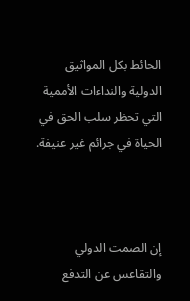الحائط بكل المواثيق الدولية والنداءات الأممية التي تحظر سلب الحق في الحياة في جرائم غير عنيفة.



إن الصمت الدولي والتقاعس عن التدفع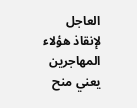العاجل لإنقاذ هؤلاء المهاجرين يعني منح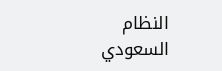النظام السعودي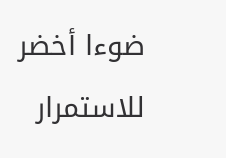ضوءا أخضر للاستمرار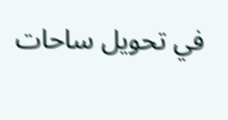في تحويل ساحات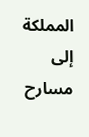المملكة إلى مسارح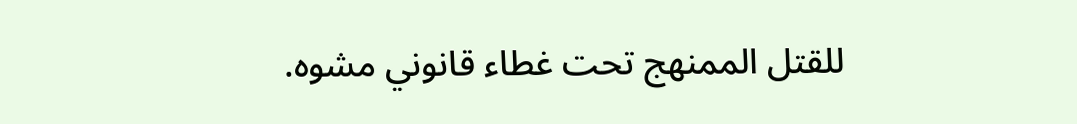للقتل الممنهج تحت غطاء قانوني مشوه.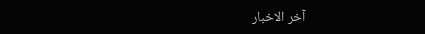آخر الاخبار